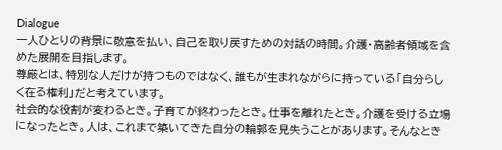Dialogue
一人ひとりの背景に敬意を払い、自己を取り戻すための対話の時間。介護・高齢者領域を含めた展開を目指します。
尊厳とは、特別な人だけが持つものではなく、誰もが生まれながらに持っている「自分らしく在る権利」だと考えています。
社会的な役割が変わるとき。子育てが終わったとき。仕事を離れたとき。介護を受ける立場になったとき。人は、これまで築いてきた自分の輪郭を見失うことがあります。そんなとき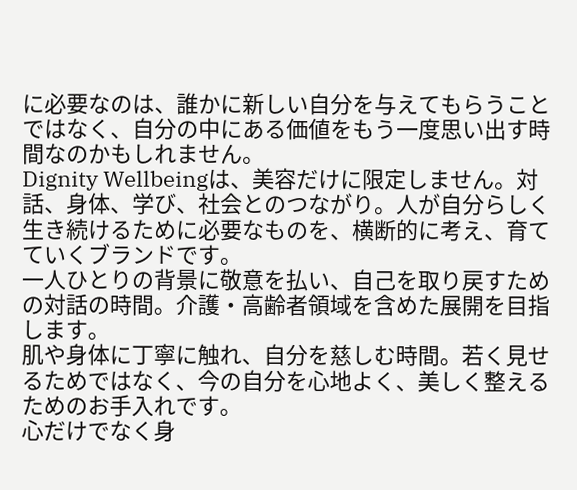に必要なのは、誰かに新しい自分を与えてもらうことではなく、自分の中にある価値をもう一度思い出す時間なのかもしれません。
Dignity Wellbeingは、美容だけに限定しません。対話、身体、学び、社会とのつながり。人が自分らしく生き続けるために必要なものを、横断的に考え、育てていくブランドです。
一人ひとりの背景に敬意を払い、自己を取り戻すための対話の時間。介護・高齢者領域を含めた展開を目指します。
肌や身体に丁寧に触れ、自分を慈しむ時間。若く見せるためではなく、今の自分を心地よく、美しく整えるためのお手入れです。
心だけでなく身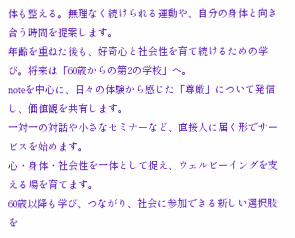体も整える。無理なく続けられる運動や、自分の身体と向き合う時間を提案します。
年齢を重ねた後も、好奇心と社会性を育て続けるための学び。将来は「60歳からの第2の学校」へ。
noteを中心に、日々の体験から感じた「尊厳」について発信し、価値観を共有します。
一対一の対話や小さなセミナーなど、直接人に届く形でサービスを始めます。
心・身体・社会性を一体として捉え、ウェルビーイングを支える場を育てます。
60歳以降も学び、つながり、社会に参加できる新しい選択肢を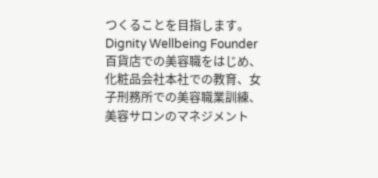つくることを目指します。
Dignity Wellbeing Founder
百貨店での美容職をはじめ、化粧品会社本社での教育、女子刑務所での美容職業訓練、美容サロンのマネジメント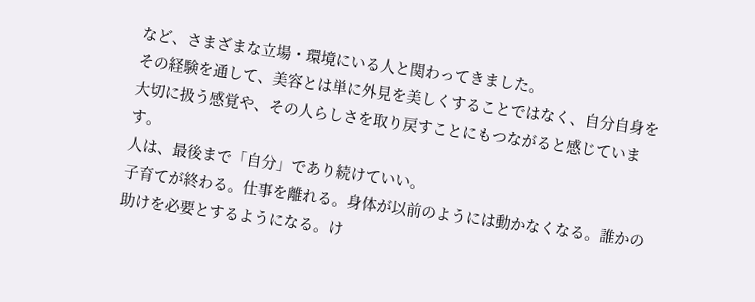など、さまざまな立場・環境にいる人と関わってきました。
その経験を通して、美容とは単に外見を美しくすることではなく、自分自身を大切に扱う感覚や、その人らしさを取り戻すことにもつながると感じています。
人は、最後まで「自分」であり続けていい。
子育てが終わる。仕事を離れる。身体が以前のようには動かなくなる。誰かの助けを必要とするようになる。け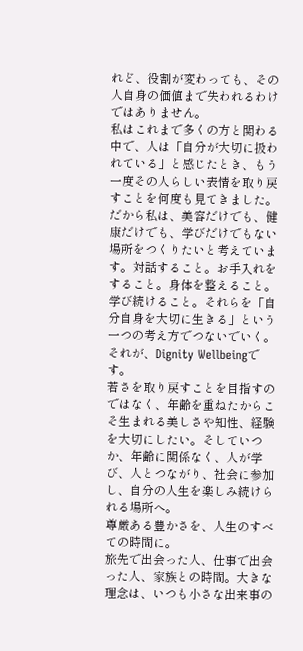れど、役割が変わっても、その人自身の価値まで失われるわけではありません。
私はこれまで多くの方と関わる中で、人は「自分が大切に扱われている」と感じたとき、もう一度その人らしい表情を取り戻すことを何度も見てきました。
だから私は、美容だけでも、健康だけでも、学びだけでもない場所をつくりたいと考えています。対話すること。お手入れをすること。身体を整えること。学び続けること。それらを「自分自身を大切に生きる」という一つの考え方でつないでいく。それが、Dignity Wellbeingです。
若さを取り戻すことを目指すのではなく、年齢を重ねたからこそ生まれる美しさや知性、経験を大切にしたい。そしていつか、年齢に関係なく、人が学び、人とつながり、社会に参加し、自分の人生を楽しみ続けられる場所へ。
尊厳ある豊かさを、人生のすべての時間に。
旅先で出会った人、仕事で出会った人、家族との時間。大きな理念は、いつも小さな出来事の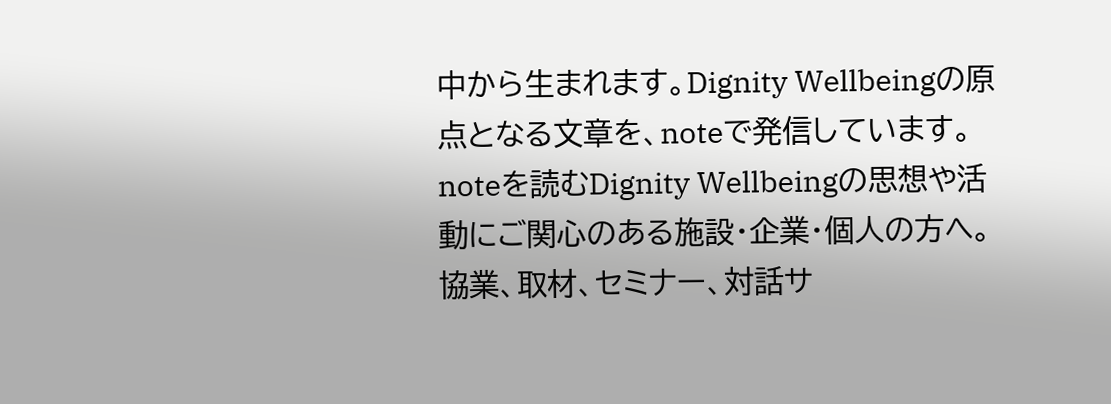中から生まれます。Dignity Wellbeingの原点となる文章を、noteで発信しています。
noteを読むDignity Wellbeingの思想や活動にご関心のある施設・企業・個人の方へ。
協業、取材、セミナー、対話サ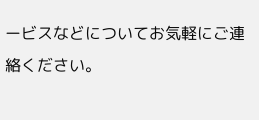ービスなどについてお気軽にご連絡ください。